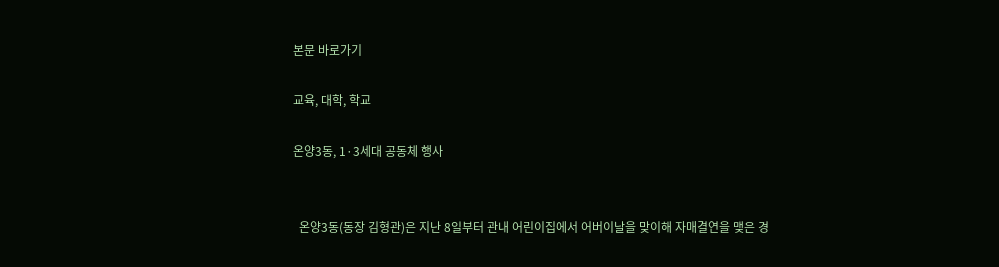본문 바로가기

교육, 대학, 학교

온양3동, 1·3세대 공동체 행사


  온양3동(동장 김형관)은 지난 8일부터 관내 어린이집에서 어버이날을 맞이해 자매결연을 맺은 경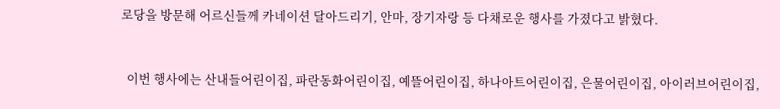로당을 방문해 어르신들께 카네이션 달아드리기, 안마, 장기자랑 등 다채로운 행사를 가졌다고 밝혔다.



  이번 행사에는 산내들어린이집, 파란동화어린이집, 예뜰어린이집, 하나아트어린이집, 은물어린이집, 아이러브어린이집,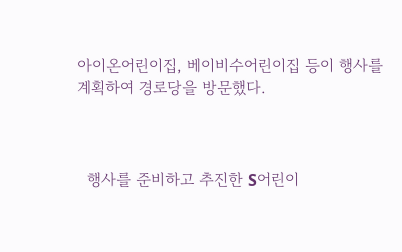아이온어린이집, 베이비수어린이집 등이 행사를 계획하여 경로당을 방문했다.



  행사를 준비하고 추진한 S어린이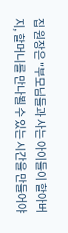집 원장은 "부모님들과 사는 아이들이 할아버지, 할머니를 만나뵐 수 있는 시간을 만들어야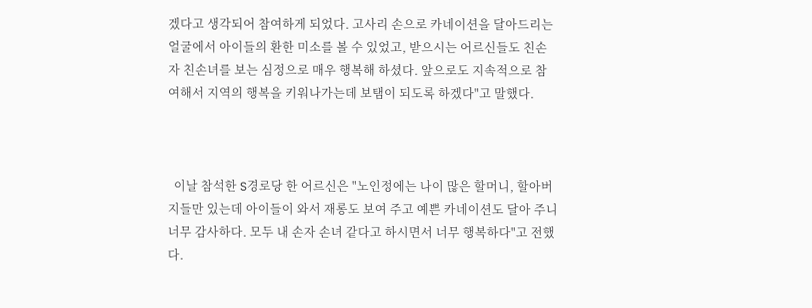겠다고 생각되어 참여하게 되었다. 고사리 손으로 카네이션을 달아드리는 얼굴에서 아이들의 환한 미소를 볼 수 있었고, 받으시는 어르신들도 친손자 친손녀를 보는 심정으로 매우 행복해 하셨다. 앞으로도 지속적으로 참여해서 지역의 행복을 키워나가는데 보탬이 되도록 하겠다"고 말했다.



  이날 참석한 S경로당 한 어르신은 "노인정에는 나이 많은 할머니, 할아버지들만 있는데 아이들이 와서 재롱도 보여 주고 예쁜 카네이션도 달아 주니 너무 감사하다. 모두 내 손자 손녀 같다고 하시면서 너무 행복하다"고 전했다.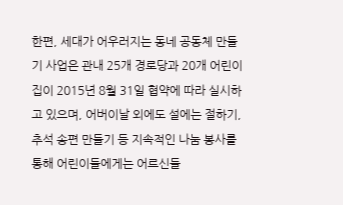한편, 세대가 어우러지는 동네 공동체 만들기 사업은 관내 25개 경로당과 20개 어린이집이 2015년 8월 31일 협약에 따라 실시하고 있으며, 어버이날 외에도 설에는 절하기, 추석 송편 만들기 등 지속적인 나눔 봉사를 통해 어린이들에게는 어르신들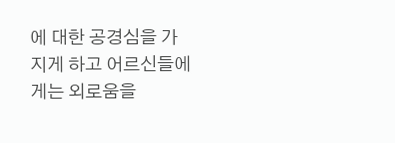에 대한 공경심을 가지게 하고 어르신들에게는 외로움을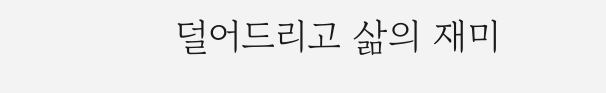덜어드리고 삶의 재미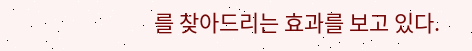를 찾아드리는 효과를 보고 있다.